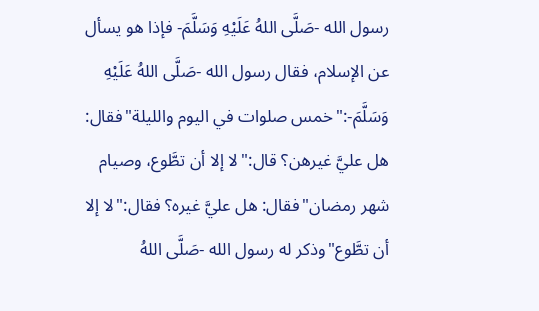رسول الله -صَلَّى اللهُ عَلَيْهِ وَسَلَّمَ- فإذا هو يسأل عن الإسلام، فقال رسول الله -صَلَّى اللهُ عَلَيْهِ وَسَلَّمَ-:"خمس صلوات في اليوم والليلة"فقال: هل عليَّ غيرهن؟ قال:"لا إلا أن تطَّوع، وصيام شهر رمضان"فقال: هل عليَّ غيره؟ فقال:"لا إلا أن تطَّوع"وذكر له رسول الله -صَلَّى اللهُ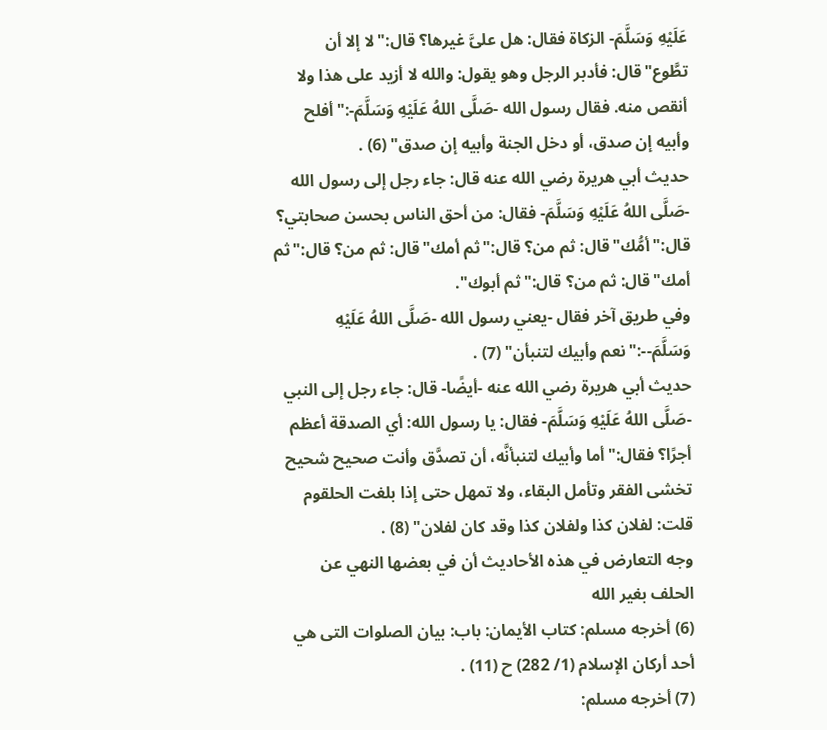عَلَيْهِ وَسَلَّمَ- الزكاة فقال: هل علىَّ غيرها؟ قال:"لا إلا أن تطَّوع"قال: فأدبر الرجل وهو يقول: والله لا أزيد على هذا ولا أنقص منه. فقال رسول الله -صَلَّى اللهُ عَلَيْهِ وَسَلَّمَ-:"أفلح وأبيه إن صدق، أو دخل الجنة وأبيه إن صدق" (6) .
حديث أبي هريرة رضي الله عنه قال: جاء رجل إلى رسول الله -صَلَّى اللهُ عَلَيْهِ وَسَلَّمَ- فقال: من أحق الناس بحسن صحابتي؟ قال:"أمُّك"قال: ثم من؟ قال:"ثم أمك"قال: ثم من؟ قال:"ثم أمك"قال: ثم من؟ قال:"ثم أبوك".
وفي طريق آخر فقال -يعني رسول الله -صَلَّى اللهُ عَلَيْهِ وَسَلَّمَ--:"نعم وأبيك لتنبأن" (7) .
حديث أبي هريرة رضي الله عنه -أيضًا- قال: جاء رجل إلى النبي -صَلَّى اللهُ عَلَيْهِ وَسَلَّمَ- فقال: يا رسول الله: أي الصدقة أعظم أجرًا؟ فقال:"أما وأبيك لتنبأنَّه، أن تصدَّق وأنت صحيح شحيح تخشى الفقر وتأمل البقاء، ولا تمهل حتى إذا بلغت الحلقوم قلت: لفلان كذا ولفلان كذا وقد كان لفلان" (8) .
وجه التعارض في هذه الأحاديث أن في بعضها النهي عن الحلف بغير الله
(6) أخرجه مسلم: كتاب الأيمان: باب: بيان الصلوات التى هي أحد أركان الإسلام (1/ 282) ح (11) .
(7) أخرجه مسلم: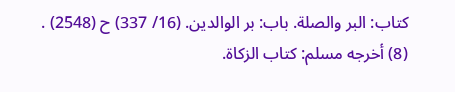كتاب: البر والصلة. باب: بر الوالدين. (16/ 337) ح (2548) .
(8) أخرجه مسلم: كتاب الزكاة.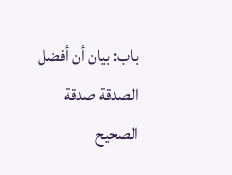باب: بيان أن أفضل الصدقة صدقة الصحيح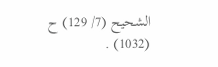الشحيح (7/ 129) ح (1032) .